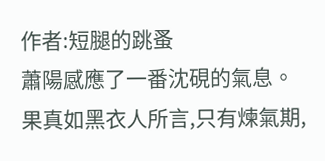作者:短腿的跳蚤
蕭陽感應了一番沈硯的氣息。
果真如黑衣人所言,只有煉氣期,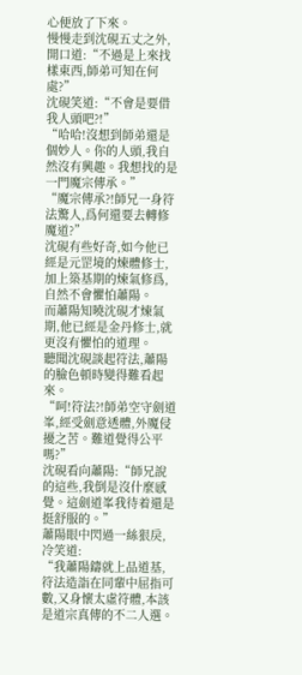心便放了下來。
慢慢走到沈硯五丈之外,開口道:“不過是上來找樣東西,師弟可知在何處?”
沈硯笑道:“不會是要借我人頭吧?!”
“哈哈!沒想到師弟還是個妙人。你的人頭,我自然沒有興趣。我想找的是一門魔宗傳承。”
“魔宗傳承?!師兄一身符法驚人,爲何還要去轉修魔道?”
沈硯有些好奇,如今他已經是元罡境的煉體修士,加上築基期的煉氣修爲,自然不會懼怕蕭陽。
而蕭陽知曉沈硯才煉氣期,他已經是金丹修士,就更沒有懼怕的道理。
聽聞沈硯談起符法,蕭陽的臉色頓時變得難看起來。
“呵!符法?!師弟空守劍道峯,經受劍意透體,外魔侵擾之苦。難道覺得公平嗎?”
沈硯看向蕭陽:“師兄說的這些,我倒是沒什麼感覺。這劍道峯我待着還是挺舒服的。”
蕭陽眼中閃過一絲狠戾,冷笑道:
“我蕭陽鑄就上品道基,符法造詣在同輩中屈指可數,又身懷太虛符體,本該是道宗真傳的不二人選。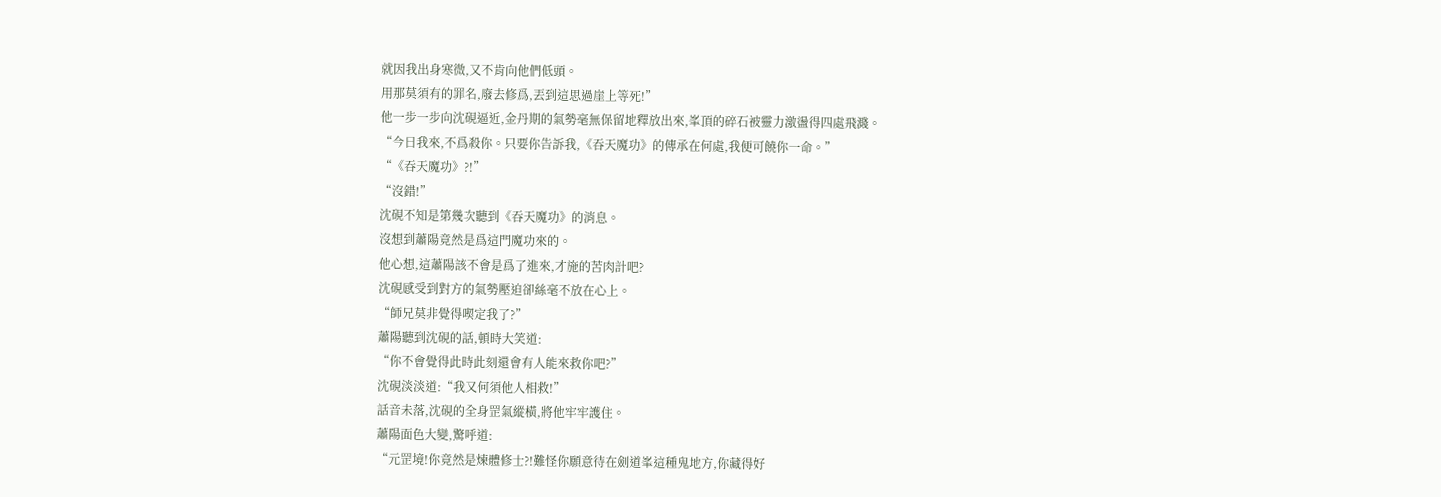就因我出身寒微,又不肯向他們低頭。
用那莫須有的罪名,廢去修爲,丟到這思過崖上等死!”
他一步一步向沈硯逼近,金丹期的氣勢毫無保留地釋放出來,峯頂的碎石被靈力激盪得四處飛濺。
“今日我來,不爲殺你。只要你告訴我,《吞天魔功》的傳承在何處,我便可饒你一命。”
“《吞天魔功》?!”
“沒錯!”
沈硯不知是第幾次聽到《吞天魔功》的消息。
沒想到蕭陽竟然是爲這門魔功來的。
他心想,這蕭陽該不會是爲了進來,才施的苦肉計吧?
沈硯感受到對方的氣勢壓迫卻絲毫不放在心上。
“師兄莫非覺得喫定我了?”
蕭陽聽到沈硯的話,頓時大笑道:
“你不會覺得此時此刻還會有人能來救你吧?”
沈硯淡淡道:“我又何須他人相救!”
話音未落,沈硯的全身罡氣縱橫,將他牢牢護住。
蕭陽面色大變,驚呼道:
“元罡境!你竟然是煉體修士?!難怪你願意待在劍道峯這種鬼地方,你藏得好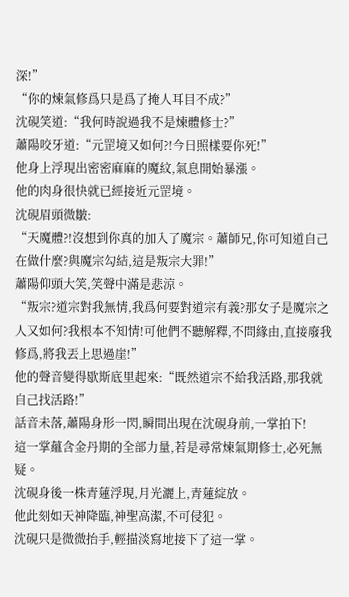深!”
“你的煉氣修爲只是爲了掩人耳目不成?”
沈硯笑道:“我何時說過我不是煉體修士?”
蕭陽咬牙道:“元罡境又如何?!今日照樣要你死!”
他身上浮現出密密麻麻的魔紋,氣息開始暴漲。
他的肉身很快就已經接近元罡境。
沈硯眉頭微皺:
“天魔體?!沒想到你真的加入了魔宗。蕭師兄,你可知道自己在做什麼?與魔宗勾結,這是叛宗大罪!”
蕭陽仰頭大笑,笑聲中滿是悲涼。
“叛宗?道宗對我無情,我爲何要對道宗有義?那女子是魔宗之人又如何?我根本不知情!可他們不聽解釋,不問緣由,直接廢我修爲,將我丟上思過崖!”
他的聲音變得歇斯底里起來:“既然道宗不給我活路,那我就自己找活路!”
話音未落,蕭陽身形一閃,瞬間出現在沈硯身前,一掌拍下!
這一掌蘊含金丹期的全部力量,若是尋常煉氣期修士,必死無疑。
沈硯身後一株青蓮浮現,月光灑上,青蓮綻放。
他此刻如天神降臨,神聖高潔,不可侵犯。
沈硯只是微微抬手,輕描淡寫地接下了這一掌。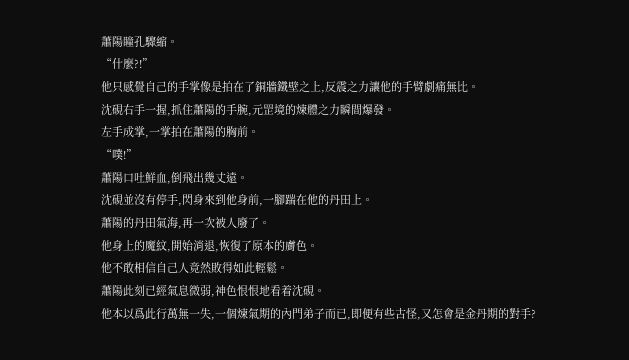蕭陽瞳孔驟縮。
“什麼?!”
他只感覺自己的手掌像是拍在了銅牆鐵壁之上,反震之力讓他的手臂劇痛無比。
沈硯右手一握,抓住蕭陽的手腕,元罡境的煉體之力瞬間爆發。
左手成掌,一掌拍在蕭陽的胸前。
“噗!”
蕭陽口吐鮮血,倒飛出幾丈遠。
沈硯並沒有停手,閃身來到他身前,一腳踹在他的丹田上。
蕭陽的丹田氣海,再一次被人廢了。
他身上的魔紋,開始消退,恢復了原本的膚色。
他不敢相信自己人竟然敗得如此輕鬆。
蕭陽此刻已經氣息微弱,神色恨恨地看着沈硯。
他本以爲此行萬無一失,一個煉氣期的內門弟子而已,即便有些古怪,又怎會是金丹期的對手?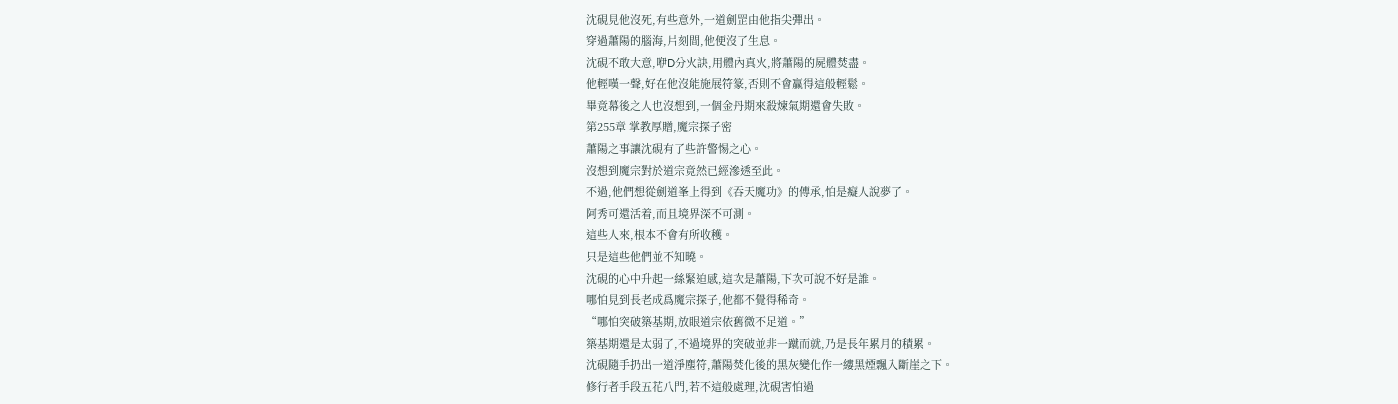沈硯見他沒死,有些意外,一道劍罡由他指尖彈出。
穿過蕭陽的腦海,片刻間,他便沒了生息。
沈硯不敢大意,咿D分火訣,用體內真火,將蕭陽的屍體焚盡。
他輕嘆一聲,好在他沒能施展符篆,否則不會贏得這般輕鬆。
畢竟幕後之人也沒想到,一個金丹期來殺煉氣期還會失敗。
第255章 掌教厚贈,魔宗探子密
蕭陽之事讓沈硯有了些許警惕之心。
沒想到魔宗對於道宗竟然已經滲透至此。
不過,他們想從劍道峯上得到《吞天魔功》的傳承,怕是癡人說夢了。
阿秀可還活着,而且境界深不可測。
這些人來,根本不會有所收穫。
只是這些他們並不知曉。
沈硯的心中升起一絲緊迫感,這次是蕭陽,下次可說不好是誰。
哪怕見到長老成爲魔宗探子,他都不覺得稀奇。
“哪怕突破築基期,放眼道宗依舊微不足道。”
築基期還是太弱了,不過境界的突破並非一蹴而就,乃是長年累月的積累。
沈硯隨手扔出一道淨塵符,蕭陽焚化後的黑灰變化作一縷黑煙飄入斷崖之下。
修行者手段五花八門,若不這般處理,沈硯害怕過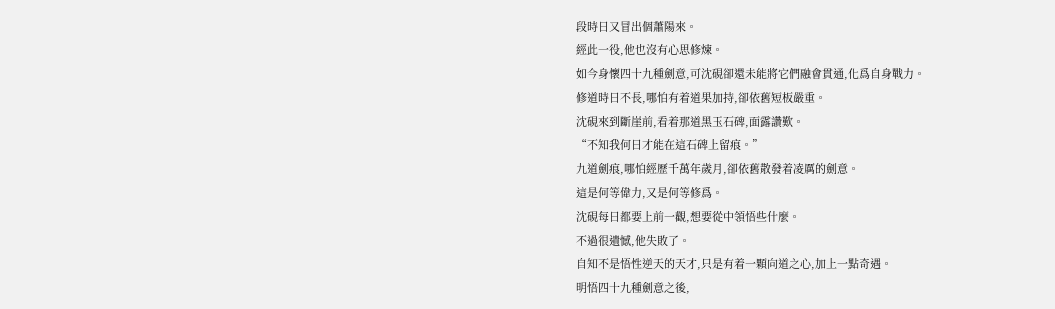段時日又冒出個蕭陽來。
經此一役,他也沒有心思修煉。
如今身懷四十九種劍意,可沈硯卻還未能將它們融會貫通,化爲自身戰力。
修道時日不長,哪怕有着道果加持,卻依舊短板嚴重。
沈硯來到斷崖前,看着那道黑玉石碑,面露讚歎。
“不知我何日才能在這石碑上留痕。”
九道劍痕,哪怕經歷千萬年歲月,卻依舊散發着凌厲的劍意。
這是何等偉力,又是何等修爲。
沈硯每日都要上前一觀,想要從中領悟些什麼。
不過很遺憾,他失敗了。
自知不是悟性逆天的天才,只是有着一顆向道之心,加上一點奇遇。
明悟四十九種劍意之後,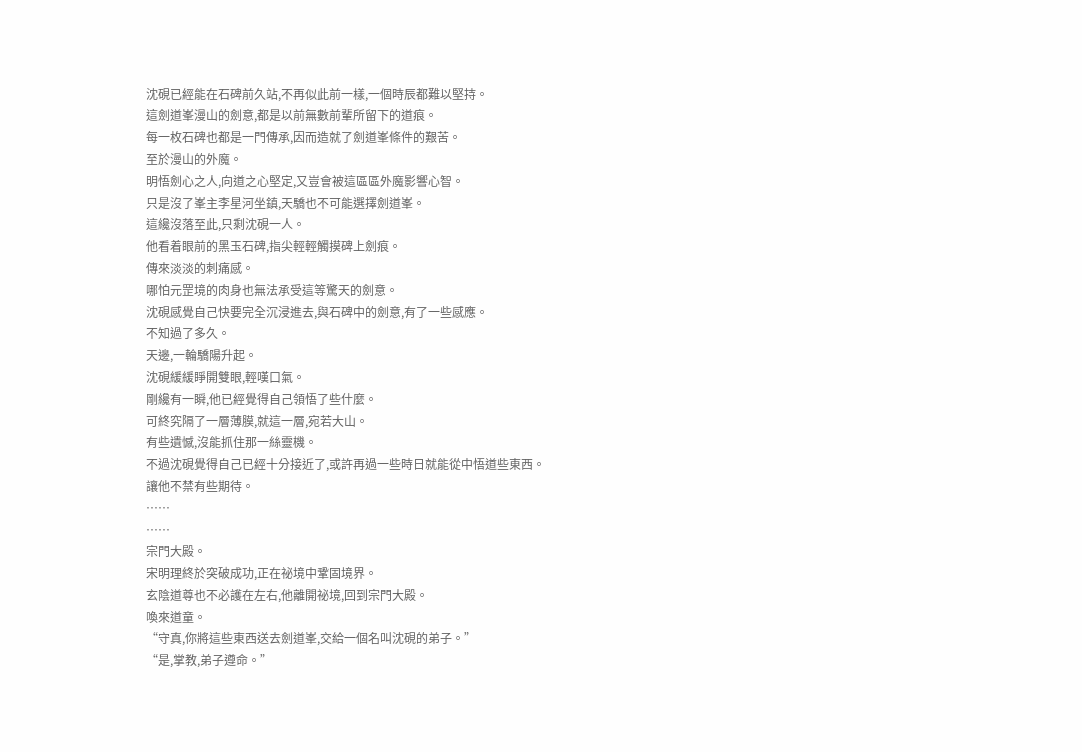沈硯已經能在石碑前久站,不再似此前一樣,一個時辰都難以堅持。
這劍道峯漫山的劍意,都是以前無數前輩所留下的道痕。
每一枚石碑也都是一門傳承,因而造就了劍道峯條件的艱苦。
至於漫山的外魔。
明悟劍心之人,向道之心堅定,又豈會被這區區外魔影響心智。
只是沒了峯主李星河坐鎮,天驕也不可能選擇劍道峯。
這纔沒落至此,只剩沈硯一人。
他看着眼前的黑玉石碑,指尖輕輕觸摸碑上劍痕。
傳來淡淡的刺痛感。
哪怕元罡境的肉身也無法承受這等驚天的劍意。
沈硯感覺自己快要完全沉浸進去,與石碑中的劍意,有了一些感應。
不知過了多久。
天邊,一輪驕陽升起。
沈硯緩緩睜開雙眼,輕嘆口氣。
剛纔有一瞬,他已經覺得自己領悟了些什麼。
可終究隔了一層薄膜,就這一層,宛若大山。
有些遺憾,沒能抓住那一絲靈機。
不過沈硯覺得自己已經十分接近了,或許再過一些時日就能從中悟道些東西。
讓他不禁有些期待。
……
……
宗門大殿。
宋明理終於突破成功,正在祕境中鞏固境界。
玄陰道尊也不必護在左右,他離開祕境,回到宗門大殿。
喚來道童。
“守真,你將這些東西送去劍道峯,交給一個名叫沈硯的弟子。”
“是,掌教,弟子遵命。”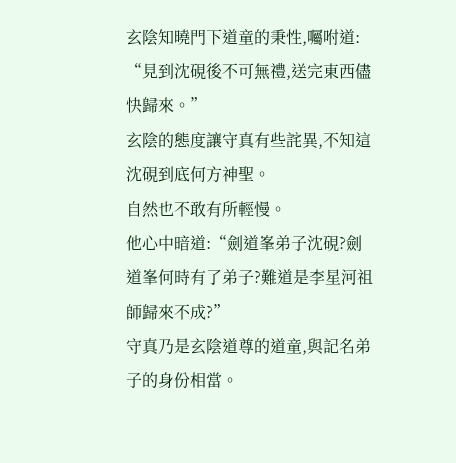玄陰知曉門下道童的秉性,囑咐道:
“見到沈硯後不可無禮,送完東西儘快歸來。”
玄陰的態度讓守真有些詫異,不知這沈硯到底何方神聖。
自然也不敢有所輕慢。
他心中暗道:“劍道峯弟子沈硯?劍道峯何時有了弟子?難道是李星河祖師歸來不成?”
守真乃是玄陰道尊的道童,與記名弟子的身份相當。